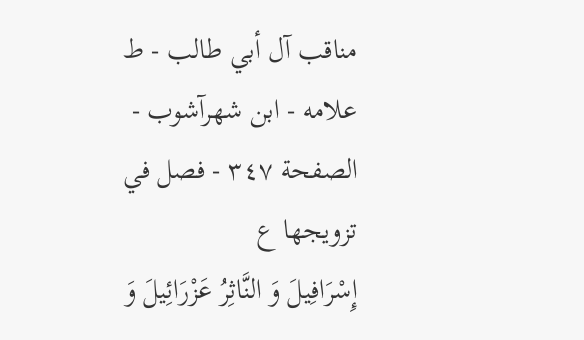مناقب آل أبي طالب - ط علامه - ابن شهرآشوب - الصفحة ٣٤٧ - فصل في تزويجها ع
إِسْرَافِيلَ وَ النَّاثِرُ عَزْرَائِيلَ وَ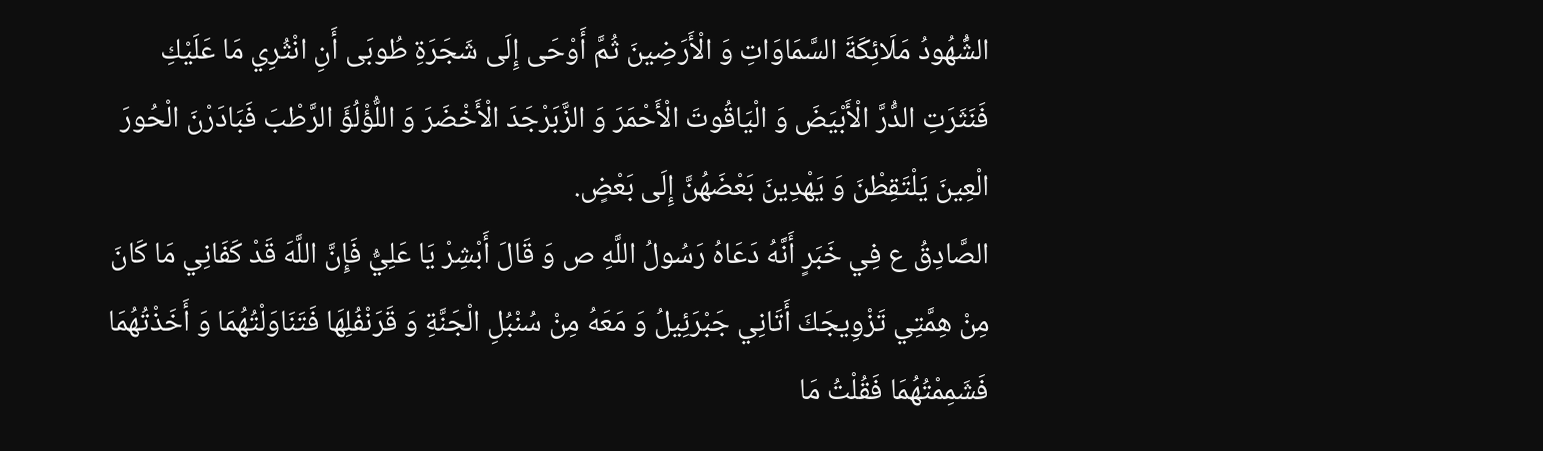الشُّهُودُ مَلَائِكَةَ السَّمَاوَاتِ وَ الْأَرَضِينَ ثُمَّ أَوْحَى إِلَى شَجَرَةِ طُوبَى أَنِ انْثُرِي مَا عَلَيْكِ فَنَثَرَتِ الدُّرَّ الْأَبْيَضَ وَ الْيَاقُوتَ الْأَحْمَرَ وَ الزَّبَرْجَدَ الْأَخْضَرَ وَ اللُّؤْلُؤَ الرَّطْبَ فَبَادَرْنَ الْحُورَ الْعِينَ يَلْتَقِطْنَ وَ يَهْدِينَ بَعْضَهُنَّ إِلَى بَعْضٍ.
الصَّادِقُ ع فِي خَبَرٍ أَنَّهُ دَعَاهُ رَسُولُ اللَّهِ ص وَ قَالَ أَبْشِرْ يَا عَلِيُّ فَإِنَّ اللَّهَ قَدْ كَفَانِي مَا كَانَ مِنْ هِمَّتِي تَزْوِيجَكَ أَتَانِي جَبْرَئِيلُ وَ مَعَهُ مِنْ سُنْبُلِ الْجَنَّةِ وَ قَرَنْفُلِهَا فَتَنَاوَلْتُهُمَا وَ أَخَذْتُهُمَا فَشَمِمْتُهُمَا فَقُلْتُ مَا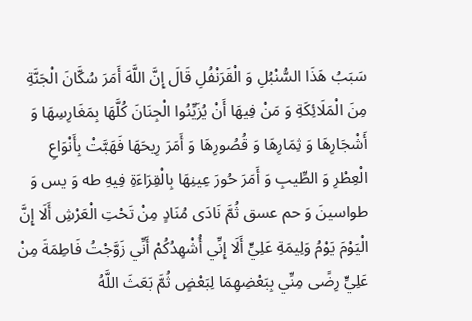سَبَبُ هَذَا السُّنْبُلِ وَ الْقَرَنْفُلِ قَالَ إِنَّ اللَّهَ أَمَرَ سُكَّانَ الْجَنَّةِ مِنَ الْمَلَائِكَةِ وَ مَنْ فِيهَا أَنْ يُزَيِّنُوا الْجِنَانَ كُلَّهَا بِمَغَارِسِهَا وَ أَشْجَارِهَا وَ ثِمَارِهَا وَ قُصُورِهَا وَ أَمَرَ رِيحَهَا فَهَبَّتْ بِأَنْوَاعِ الْعِطْرِ وَ الطِّيبِ وَ أَمَرَ حُورَ عِينِهَا بِالْقِرَاءَةِ فِيهِ طه وَ يس وَ طواسينَ وَ حم عسق ثُمَّ نَادَى مُنَادٍ مِنْ تَحْتِ الْعَرْشِ أَلَا إِنَّ الْيَوْمَ يَوْمُ وَلِيمَةِ عَلِيٍّ أَلَا إِنِّي أُشْهِدُكُمْ أَنِّي زَوَّجْتُ فَاطِمَةَ مِنْ عَلِيٍّ رِضًى مِنِّي بِبَعْضِهِمَا لِبَعْضٍ ثُمَّ بَعَثَ اللَّهُ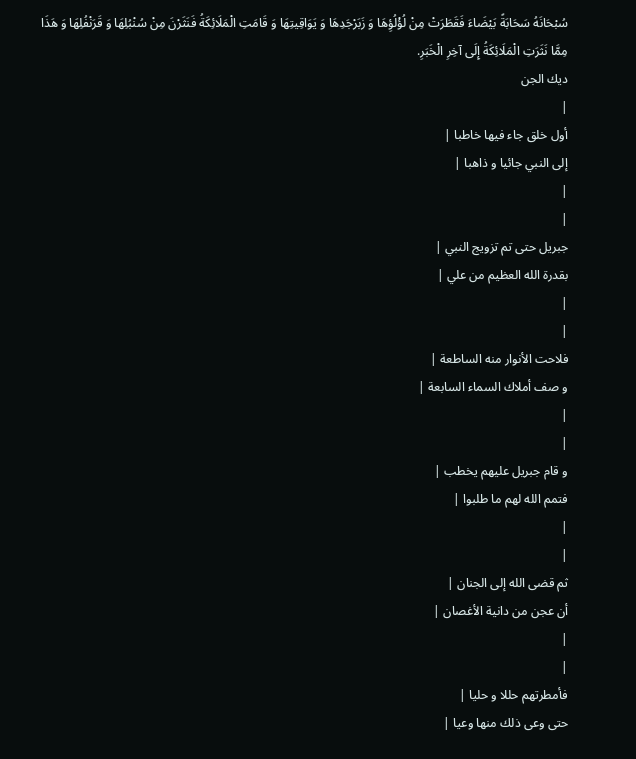سُبْحَانَهُ سَحَابَةً بَيْضَاءَ فَقَطَرَتْ مِنْ لُؤْلُؤِهَا وَ زَبَرْجَدِهَا وَ يَوَاقِيتِهَا وَ قَامَتِ الْمَلَائِكَةُ فَنَثَرْنَ مِنْ سُنْبُلِهَا وَ قَرَنْفُلِهَا وَ هَذَا مِمَّا نَثَرَتِ الْمَلَائِكَةُ إِلَى آخِرِ الْخَبَرِ.
ديك الجن
|
أول خلق جاء فيها خاطبا |
إلى النبي جائيا و ذاهبا |
|
|
جبريل حتى تم تزويج النبي |
بقدرة الله العظيم من علي |
|
|
فلاحت الأنوار منه الساطعة |
و صف أملاك السماء السابعة |
|
|
و قام جبريل عليهم يخطب |
فتمم الله لهم ما طلبوا |
|
|
ثم قضى الله إلى الجنان |
أن عجن من دانية الأغصان |
|
|
فأمطرتهم حللا و حليا |
حتى وعى ذلك منها وعيا |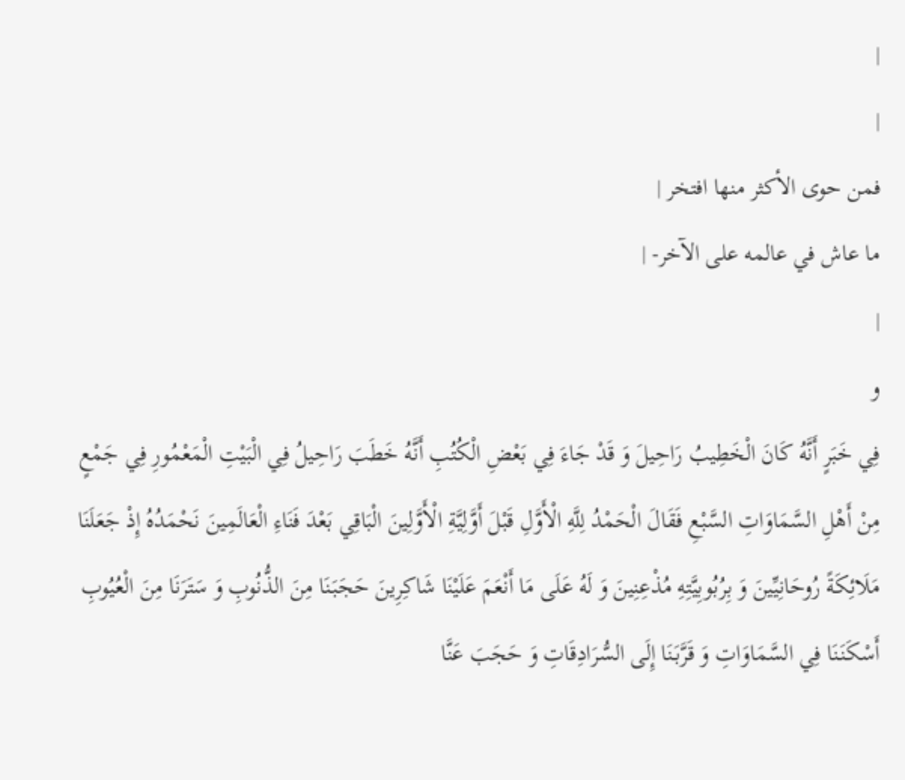|
|
فمن حوى الأكثر منها افتخر |
ما عاش في عالمه على الآخر- |
|
و
فِي خَبَرٍ أَنَّهُ كَانَ الْخَطِيبُ رَاحِيلَ وَ قَدْ جَاءَ فِي بَعْضِ الْكُتُبِ أَنَّهُ خَطَبَ رَاحِيلُ فِي الْبَيْتِ الْمَعْمُورِ فِي جَمْعٍ مِنْ أَهْلِ السَّمَاوَاتِ السَّبْعِ فَقَالَ الْحَمْدُ لِلَّهِ الْأَوَّلِ قَبْلَ أَوَّلِيَّةِ الْأَوَّلِينَ الْبَاقِي بَعْدَ فَنَاءِ الْعَالَمِينَ نَحْمَدُهُ إِذْ جَعَلَنَا مَلَائِكَةً رُوحَانِيِّينَ وَ بِرُبُوبِيَّتِهِ مُذْعِنِينَ وَ لَهُ عَلَى مَا أَنْعَمَ عَلَيْنَا شَاكِرِينَ حَجَبَنَا مِنَ الذُّنُوبِ وَ سَتَرَنَا مِنَ الْعُيُوبِ أَسْكَنَنَا فِي السَّمَاوَاتِ وَ قَرَّبَنَا إِلَى السُّرَادِقَاتِ وَ حَجَبَ عَنَّا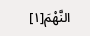النَّهْمَ[١]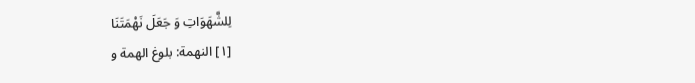لِلشَّهَوَاتِ وَ جَعَلَ نَهْمَتَنَا
[١] النهمة: بلوغ الهمة و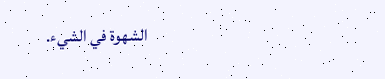الشهوة في الشيء.